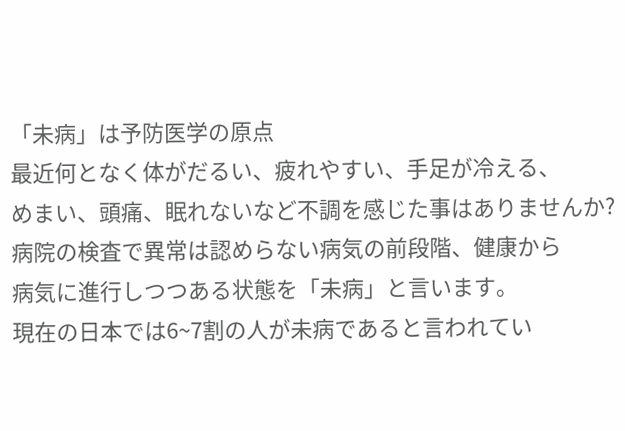「未病」は予防医学の原点
最近何となく体がだるい、疲れやすい、手足が冷える、
めまい、頭痛、眠れないなど不調を感じた事はありませんか?
病院の検査で異常は認めらない病気の前段階、健康から
病気に進行しつつある状態を「未病」と言います。
現在の日本では6~7割の人が未病であると言われてい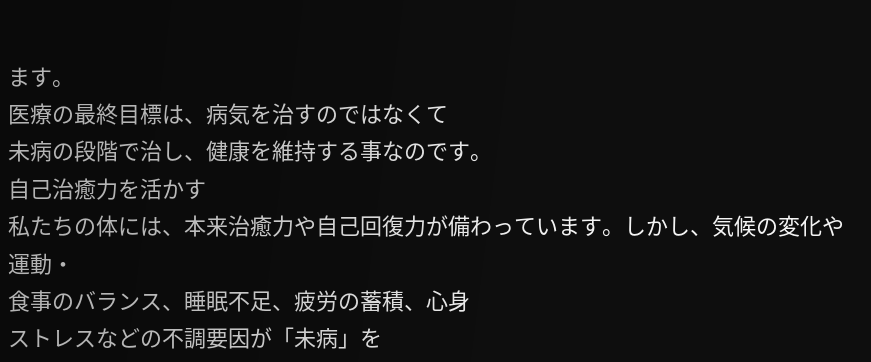ます。
医療の最終目標は、病気を治すのではなくて
未病の段階で治し、健康を維持する事なのです。
自己治癒力を活かす
私たちの体には、本来治癒力や自己回復力が備わっています。しかし、気候の変化や運動・
食事のバランス、睡眠不足、疲労の蓄積、心身
ストレスなどの不調要因が「未病」を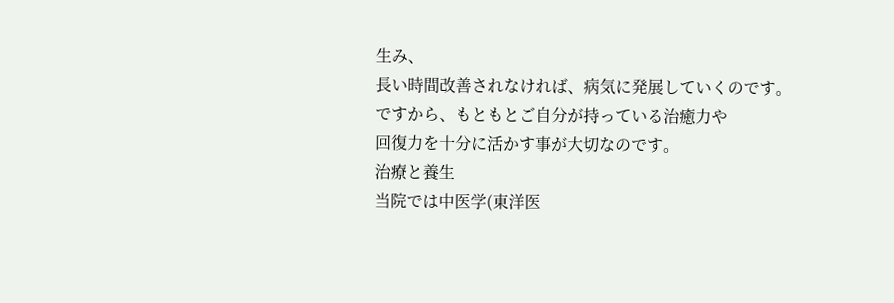生み、
長い時間改善されなければ、病気に発展していくのです。
ですから、もともとご自分が持っている治癒力や
回復力を十分に活かす事が大切なのです。
治療と養生
当院では中医学(東洋医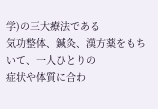学)の三大療法である
気功整体、鍼灸、漢方薬をもちいて、一人ひとりの
症状や体質に合わ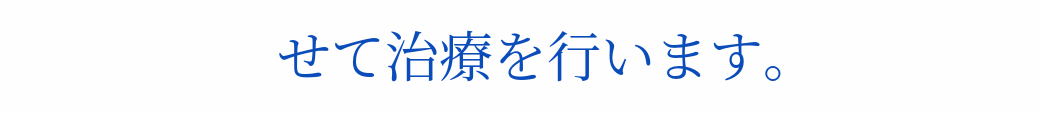せて治療を行います。